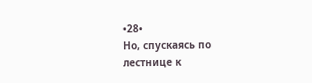•28•
Но, спускаясь по лестнице к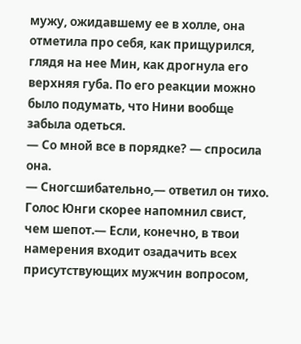мужу, ожидавшему ее в холле, она отметила про себя, как прищурился, глядя на нее Мин, как дрогнула его верхняя губа. По его реакции можно было подумать, что Нини вообще забыла одеться.
— Со мной все в порядке? — спросила она.
— Сногсшибательно,— ответил он тихо. Голос Юнги скорее напомнил свист, чем шепот.— Если, конечно, в твои намерения входит озадачить всех присутствующих мужчин вопросом,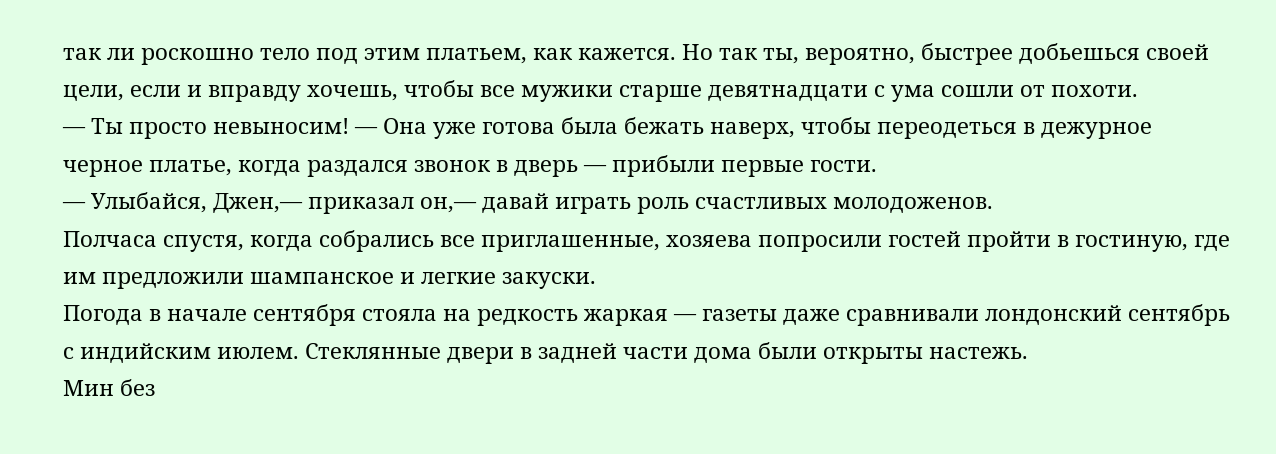так ли роскошно тело под этим платьем, как кажется. Но так ты, вероятно, быстрее добьешься своей цели, если и вправду хочешь, чтобы все мужики старше девятнадцати с ума сошли от похоти.
— Ты просто невыносим! — Она уже готова была бежать наверх, чтобы переодеться в дежурное черное платье, когда раздался звонок в дверь — прибыли первые гости.
— Улыбайся, Джен,— приказал он,— давай играть роль счастливых молодоженов.
Полчаса спустя, когда собрались все приглашенные, хозяева попросили гостей пройти в гостиную, где им предложили шампанское и легкие закуски.
Погода в начале сентября стояла на редкость жаркая — газеты даже сравнивали лондонский сентябрь с индийским июлем. Стеклянные двери в задней части дома были открыты настежь.
Мин без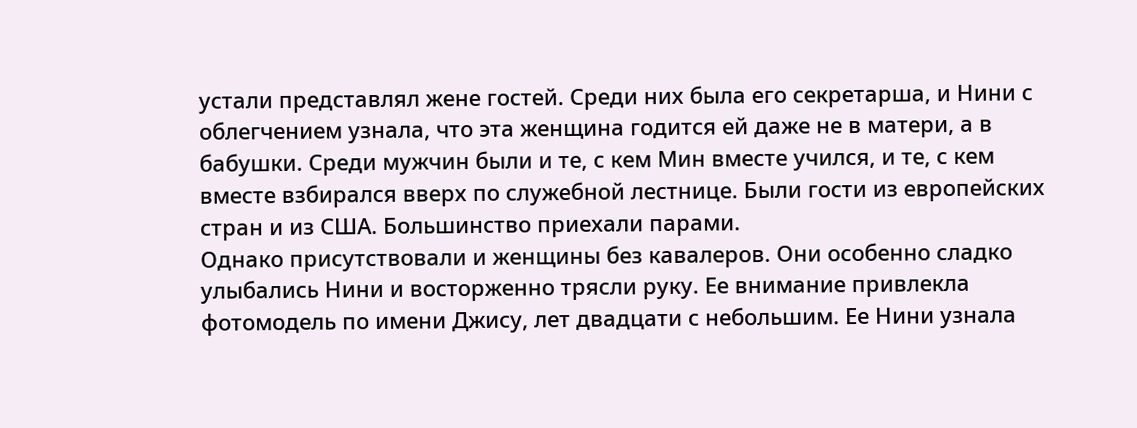устали представлял жене гостей. Среди них была его секретарша, и Нини с облегчением узнала, что эта женщина годится ей даже не в матери, а в бабушки. Среди мужчин были и те, с кем Мин вместе учился, и те, с кем вместе взбирался вверх по служебной лестнице. Были гости из европейских стран и из США. Большинство приехали парами.
Однако присутствовали и женщины без кавалеров. Они особенно сладко улыбались Нини и восторженно трясли руку. Ее внимание привлекла фотомодель по имени Джису, лет двадцати с небольшим. Ее Нини узнала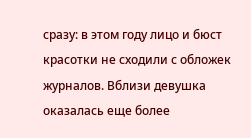сразу: в этом году лицо и бюст красотки не сходили с обложек журналов. Вблизи девушка оказалась еще более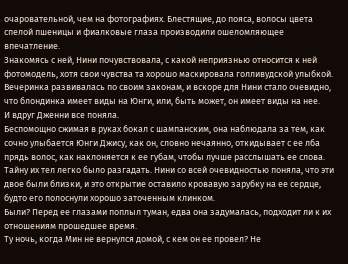очаровательной, чем на фотографиях. Блестящие, до пояса, волосы цвета спелой пшеницы и фиалковые глаза производили ошеломляющее впечатление.
Знакомясь с ней, Нини почувствовала, с какой неприязнью относится к ней фотомодель, хотя свои чувства та хорошо маскировала голливудской улыбкой. Вечеринка развивалась по своим законам, и вскоре для Нини стало очевидно, что блондинка имеет виды на Юнги, или, быть может, он имеет виды на нее.
И вдруг Дженни все поняла.
Беспомощно сжимая в руках бокал с шампанским, она наблюдала за тем, как сочно улыбается Юнги Джису, как он, словно нечаянно, откидывает с ее лба прядь волос, как наклоняется к ее губам, чтобы лучше расслышать ее слова. Тайну их тел легко было разгадать. Нини со всей очевидностью поняла, что эти двое были близки, и это открытие оставило кровавую зарубку на ее сердце, будто его полоснули хорошо заточенным клинком.
Были? Перед ее глазами поплыл туман, едва она задумалась, подходит ли к их отношениям прошедшее время.
Ту ночь, когда Мин не вернулся домой, с кем он ее провел? Не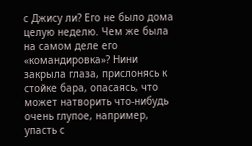с Джису ли? Его не было дома целую неделю. Чем же была на самом деле его «командировка»? Нини закрыла глаза, прислонясь к стойке бара, опасаясь, что может натворить что-нибудь очень глупое, например, упасть с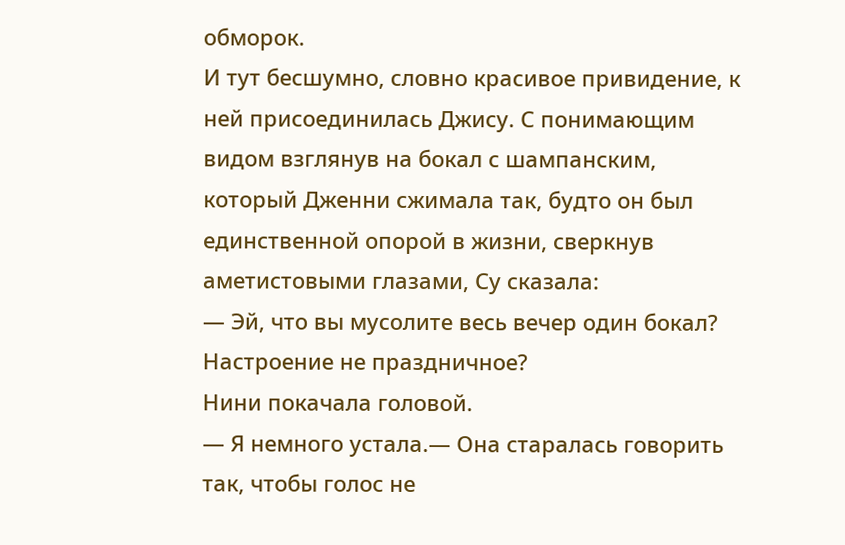обморок.
И тут бесшумно, словно красивое привидение, к ней присоединилась Джису. С понимающим видом взглянув на бокал с шампанским, который Дженни сжимала так, будто он был единственной опорой в жизни, сверкнув аметистовыми глазами, Су сказала:
— Эй, что вы мусолите весь вечер один бокал? Настроение не праздничное?
Нини покачала головой.
— Я немного устала.— Она старалась говорить так, чтобы голос не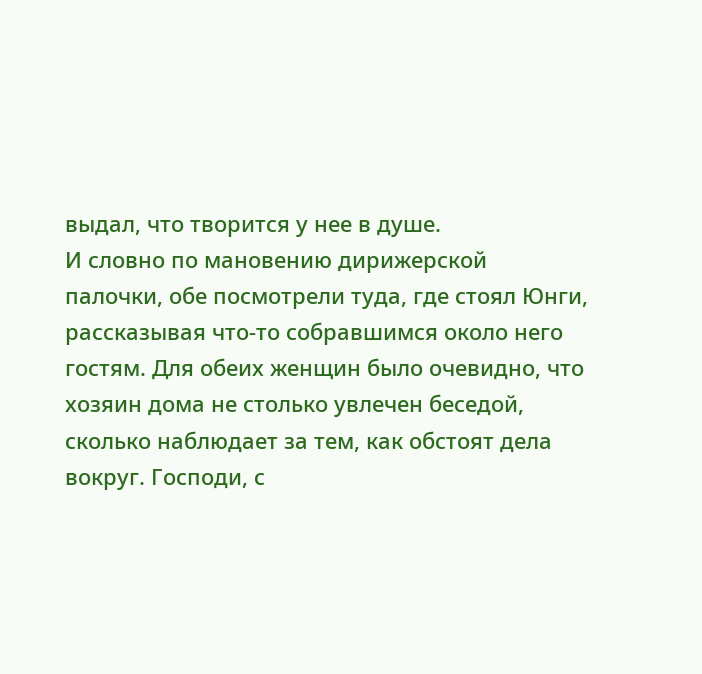выдал, что творится у нее в душе.
И словно по мановению дирижерской палочки, обе посмотрели туда, где стоял Юнги, рассказывая что-то собравшимся около него гостям. Для обеих женщин было очевидно, что хозяин дома не столько увлечен беседой, сколько наблюдает за тем, как обстоят дела вокруг. Господи, с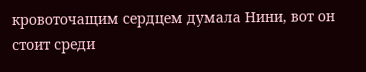кровоточащим сердцем думала Нини, вот он стоит среди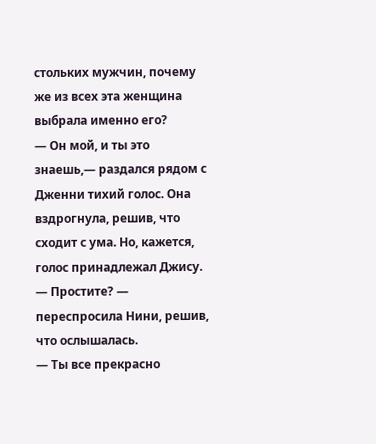стольких мужчин, почему же из всех эта женщина выбрала именно его?
— Он мой, и ты это знаешь,— раздался рядом с Дженни тихий голос. Она вздрогнула, решив, что сходит с ума. Но, кажется, голос принадлежал Джису.
— Простите? — переспросила Нини, решив, что ослышалась.
— Ты все прекрасно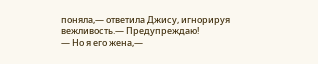поняла,— ответила Джису, игнорируя вежливость.— Предупреждаю!
— Но я его жена,—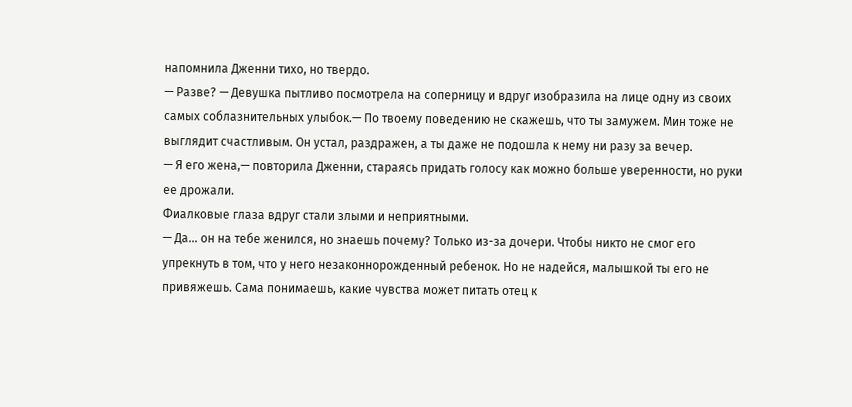напомнила Дженни тихо, но твердо.
— Разве? — Девушка пытливо посмотрела на соперницу и вдруг изобразила на лице одну из своих самых соблазнительных улыбок.— По твоему поведению не скажешь, что ты замужем. Мин тоже не выглядит счастливым. Он устал, раздражен, а ты даже не подошла к нему ни разу за вечер.
— Я его жена,— повторила Дженни, стараясь придать голосу как можно больше уверенности, но руки ее дрожали.
Фиалковые глаза вдруг стали злыми и неприятными.
— Да... он на тебе женился, но знаешь почему? Только из-за дочери. Чтобы никто не смог его упрекнуть в том, что у него незаконнорожденный ребенок. Но не надейся, малышкой ты его не привяжешь. Сама понимаешь, какие чувства может питать отец к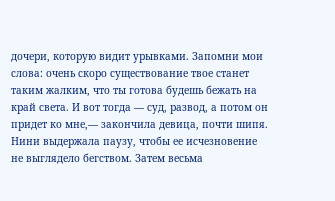дочери, которую видит урывками. Запомни мои слова: очень скоро существование твое станет таким жалким, что ты готова будешь бежать на край света. И вот тогда — суд, развод, а потом он придет ко мне,— закончила девица, почти шипя.
Нини выдержала паузу, чтобы ее исчезновение не выглядело бегством. Затем весьма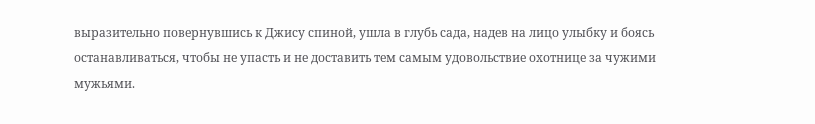выразительно повернувшись к Джису спиной, ушла в глубь сада, надев на лицо улыбку и боясь останавливаться, чтобы не упасть и не доставить тем самым удовольствие охотнице за чужими мужьями.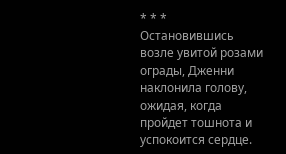* * *
Остановившись возле увитой розами ограды, Дженни наклонила голову, ожидая, когда пройдет тошнота и успокоится сердце.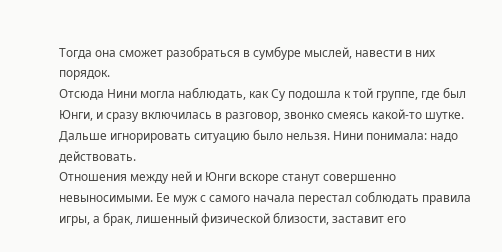Тогда она сможет разобраться в сумбуре мыслей, навести в них порядок.
Отсюда Нини могла наблюдать, как Су подошла к той группе, где был Юнги, и сразу включилась в разговор, звонко смеясь какой-то шутке. Дальше игнорировать ситуацию было нельзя. Нини понимала: надо действовать.
Отношения между ней и Юнги вскоре станут совершенно невыносимыми. Ее муж с самого начала перестал соблюдать правила игры, а брак, лишенный физической близости, заставит его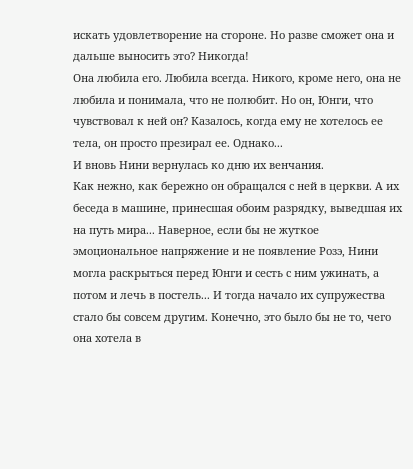искать удовлетворение на стороне. Но разве сможет она и дальше выносить это? Никогда!
Она любила его. Любила всегда. Никого, кроме него, она не любила и понимала, что не полюбит. Но он, Юнги, что чувствовал к ней он? Казалось, когда ему не хотелось ее тела, он просто презирал ее. Однако...
И вновь Нини вернулась ко дню их венчания.
Как нежно, как бережно он обращался с ней в церкви. А их беседа в машине, принесшая обоим разрядку, выведшая их на путь мира... Наверное, если бы не жуткое эмоциональное напряжение и не появление Розэ, Нини могла раскрыться перед Юнги и сесть с ним ужинать, а потом и лечь в постель... И тогда начало их супружества стало бы совсем другим. Конечно, это было бы не то, чего она хотела в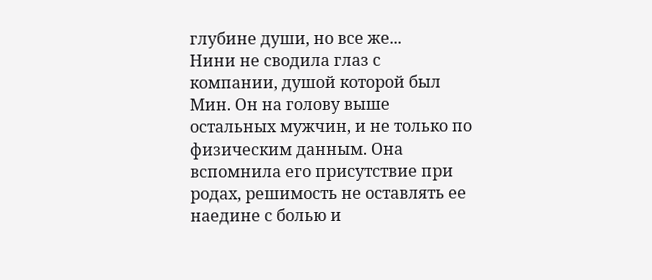глубине души, но все же...
Нини не сводила глаз с компании, душой которой был Мин. Он на голову выше остальных мужчин, и не только по физическим данным. Она вспомнила его присутствие при родах, решимость не оставлять ее наедине с болью и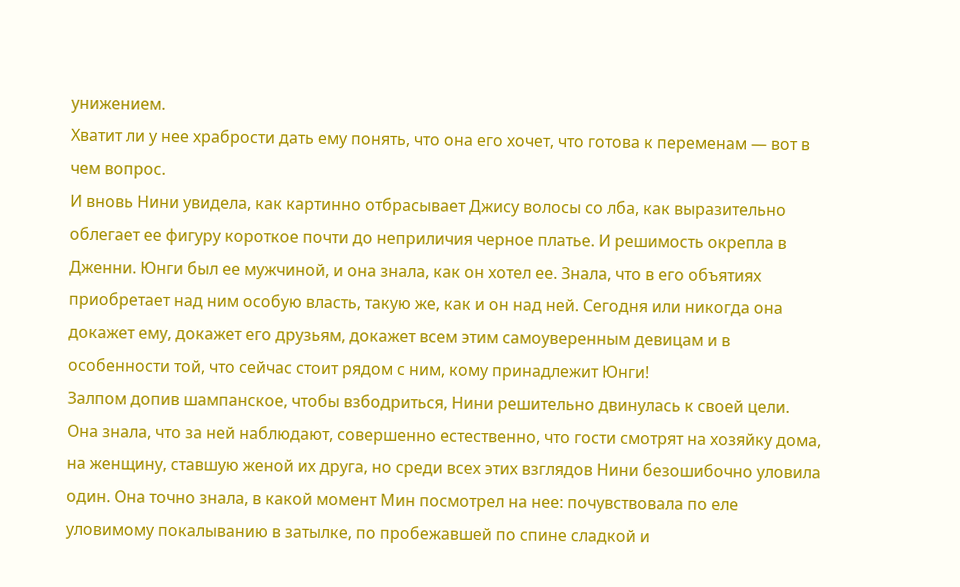унижением.
Хватит ли у нее храбрости дать ему понять, что она его хочет, что готова к переменам — вот в чем вопрос.
И вновь Нини увидела, как картинно отбрасывает Джису волосы со лба, как выразительно облегает ее фигуру короткое почти до неприличия черное платье. И решимость окрепла в Дженни. Юнги был ее мужчиной, и она знала, как он хотел ее. Знала, что в его объятиях приобретает над ним особую власть, такую же, как и он над ней. Сегодня или никогда она докажет ему, докажет его друзьям, докажет всем этим самоуверенным девицам и в особенности той, что сейчас стоит рядом с ним, кому принадлежит Юнги!
Залпом допив шампанское, чтобы взбодриться, Нини решительно двинулась к своей цели.
Она знала, что за ней наблюдают, совершенно естественно, что гости смотрят на хозяйку дома, на женщину, ставшую женой их друга, но среди всех этих взглядов Нини безошибочно уловила один. Она точно знала, в какой момент Мин посмотрел на нее: почувствовала по еле уловимому покалыванию в затылке, по пробежавшей по спине сладкой и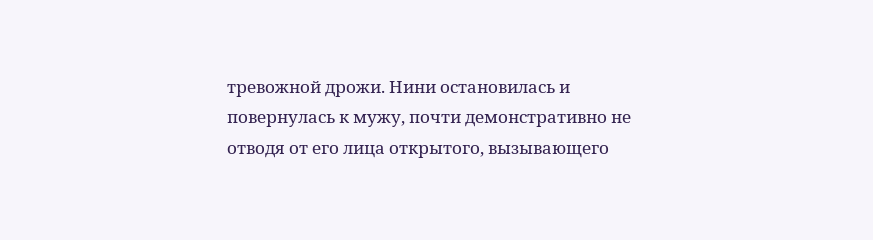тревожной дрожи. Нини остановилась и повернулась к мужу, почти демонстративно не отводя от его лица открытого, вызывающего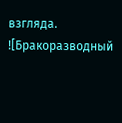взгляда.
![Бракоразводный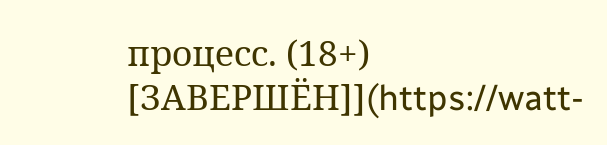процесс. (18+) [ЗАВЕРШЁН]](https://watt-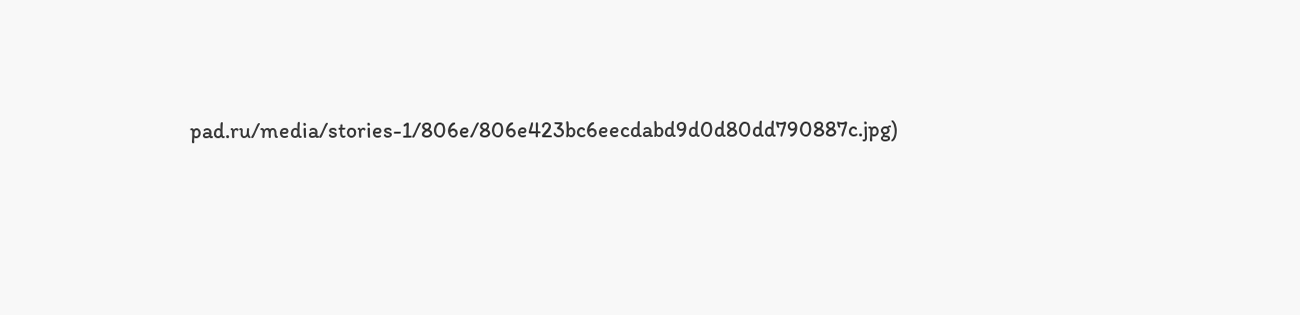pad.ru/media/stories-1/806e/806e423bc6eecdabd9d0d80dd790887c.jpg)